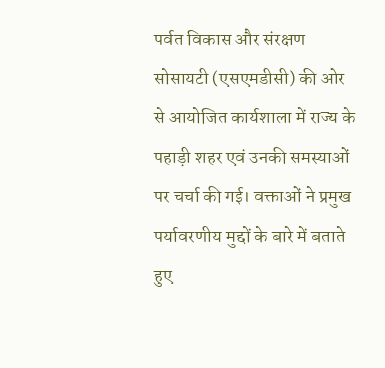पर्वत विकास और संरक्षण सोसायटी (एसएमडीसी) की ओर से आयोजित कार्यशाला में राज्य के पहाड़ी शहर एवं उनकी समस्याओं पर चर्चा की गई। वक्ताओं ने प्रमुख पर्यावरणीय मुद्दों के बारे में बताते हुए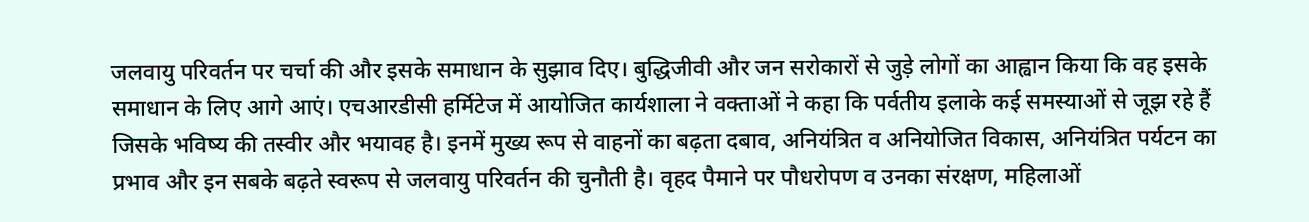जलवायु परिवर्तन पर चर्चा की और इसके समाधान के सुझाव दिए। बुद्धिजीवी और जन सरोकारों से जुड़े लोगों का आह्वान किया कि वह इसके समाधान के लिए आगे आएं। एचआरडीसी हर्मिटेज में आयोजित कार्यशाला ने वक्ताओं ने कहा कि पर्वतीय इलाके कई समस्याओं से जूझ रहे हैं जिसके भविष्य की तस्वीर और भयावह है। इनमें मुख्य रूप से वाहनों का बढ़ता दबाव, अनियंत्रित व अनियोजित विकास, अनियंत्रित पर्यटन का प्रभाव और इन सबके बढ़ते स्वरूप से जलवायु परिवर्तन की चुनौती है। वृहद पैमाने पर पौधरोपण व उनका संरक्षण, महिलाओं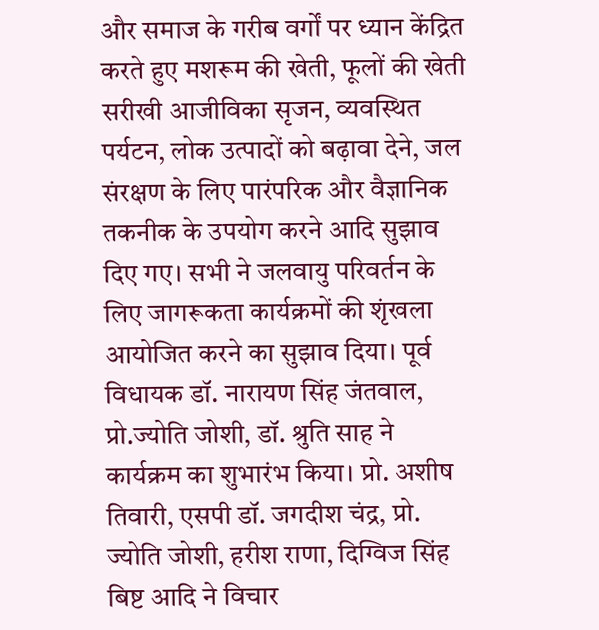और समाज के गरीब वर्गों पर ध्यान केंद्रित करते हुए मशरूम की खेती, फूलों की खेती सरीखी आजीविका सृजन, व्यवस्थित पर्यटन, लोक उत्पादों को बढ़ावा देने, जल संरक्षण के लिए पारंपरिक और वैज्ञानिक तकनीक के उपयोग करने आदि सुझाव दिए गए। सभी ने जलवायु परिवर्तन के लिए जागरूकता कार्यक्रमों की शृंखला आयोजित करने का सुझाव दिया। पूर्व विधायक डॉ. नारायण सिंह जंतवाल, प्रो.ज्योति जोशी, डॉ. श्रुति साह ने कार्यक्रम का शुभारंभ किया। प्रो. अशीष तिवारी, एसपी डॉ. जगदीश चंद्र, प्रो. ज्योति जोशी, हरीश राणा, दिग्विज सिंह बिष्ट आदि ने विचार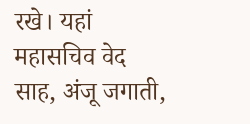रखे। यहां महासचिव वेद साह, अंजू जगाती,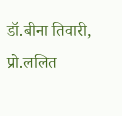डॉ.बीना तिवारी, प्रो.ललित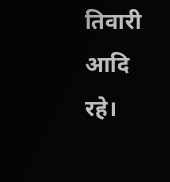तिवारी आदि रहे।